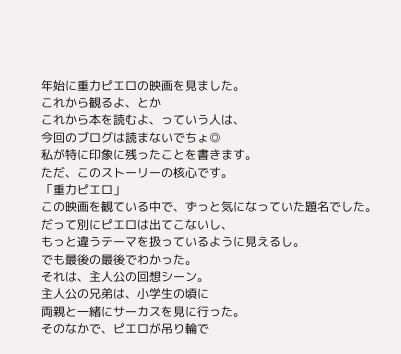年始に重力ピエロの映画を見ました。
これから観るよ、とか
これから本を読むよ、っていう人は、
今回のブログは読まないでちょ◎
私が特に印象に残ったことを書きます。
ただ、このストーリーの核心です。
「重力ピエロ」
この映画を観ている中で、ずっと気になっていた題名でした。
だって別にピエロは出てこないし、
もっと違うテーマを扱っているように見えるし。
でも最後の最後でわかった。
それは、主人公の回想シーン。
主人公の兄弟は、小学生の頃に
両親と一緒にサーカスを見に行った。
そのなかで、ピエロが吊り輪で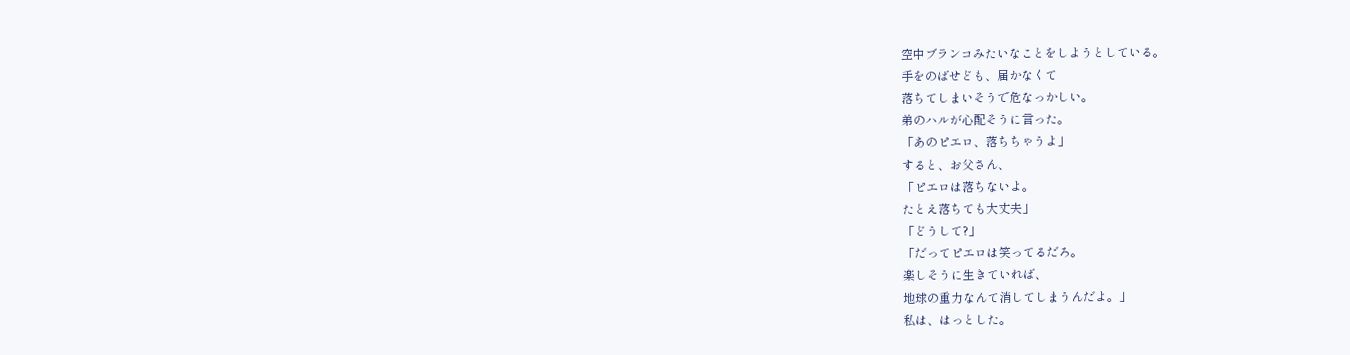空中ブランコみたいなことをしようとしている。
手をのばせども、届かなくて
落ちてしまいそうで危なっかしい。
弟のハルが心配そうに言った。
「あのピエロ、落ちちゃうよ」
すると、お父さん、
「ピエロは落ちないよ。
たとえ落ちても大丈夫」
「どうして?」
「だってピエロは笑ってるだろ。
楽しそうに生きていれば、
地球の重力なんて消してしまうんだよ。」
私は、はっとした。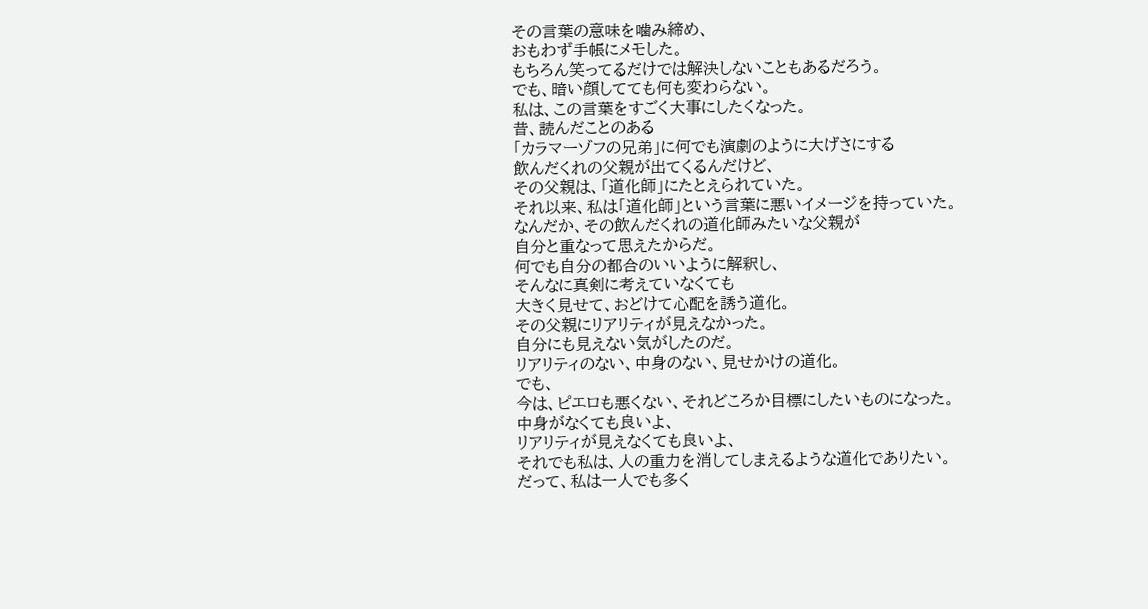その言葉の意味を噛み締め、
おもわず手帳にメモした。
もちろん笑ってるだけでは解決しないこともあるだろう。
でも、暗い顔してても何も変わらない。
私は、この言葉をすごく大事にしたくなった。
昔、読んだことのある
「カラマーゾフの兄弟」に何でも演劇のように大げさにする
飲んだくれの父親が出てくるんだけど、
その父親は、「道化師」にたとえられていた。
それ以来、私は「道化師」という言葉に悪いイメージを持っていた。
なんだか、その飲んだくれの道化師みたいな父親が
自分と重なって思えたからだ。
何でも自分の都合のいいように解釈し、
そんなに真剣に考えていなくても
大きく見せて、おどけて心配を誘う道化。
その父親にリアリティが見えなかった。
自分にも見えない気がしたのだ。
リアリティのない、中身のない、見せかけの道化。
でも、
今は、ピエロも悪くない、それどころか目標にしたいものになった。
中身がなくても良いよ、
リアリティが見えなくても良いよ、
それでも私は、人の重力を消してしまえるような道化でありたい。
だって、私は一人でも多く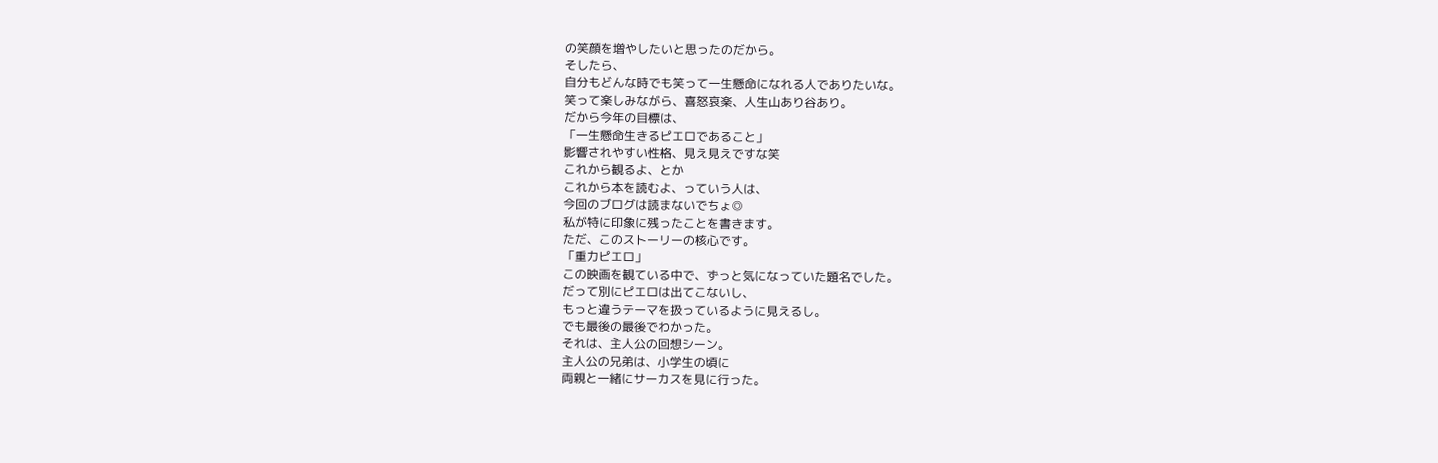の笑顔を増やしたいと思ったのだから。
そしたら、
自分もどんな時でも笑って一生懸命になれる人でありたいな。
笑って楽しみながら、喜怒哀楽、人生山あり谷あり。
だから今年の目標は、
「一生懸命生きるピエロであること」
影響されやすい性格、見え見えですな笑
これから観るよ、とか
これから本を読むよ、っていう人は、
今回のブログは読まないでちょ◎
私が特に印象に残ったことを書きます。
ただ、このストーリーの核心です。
「重力ピエロ」
この映画を観ている中で、ずっと気になっていた題名でした。
だって別にピエロは出てこないし、
もっと違うテーマを扱っているように見えるし。
でも最後の最後でわかった。
それは、主人公の回想シーン。
主人公の兄弟は、小学生の頃に
両親と一緒にサーカスを見に行った。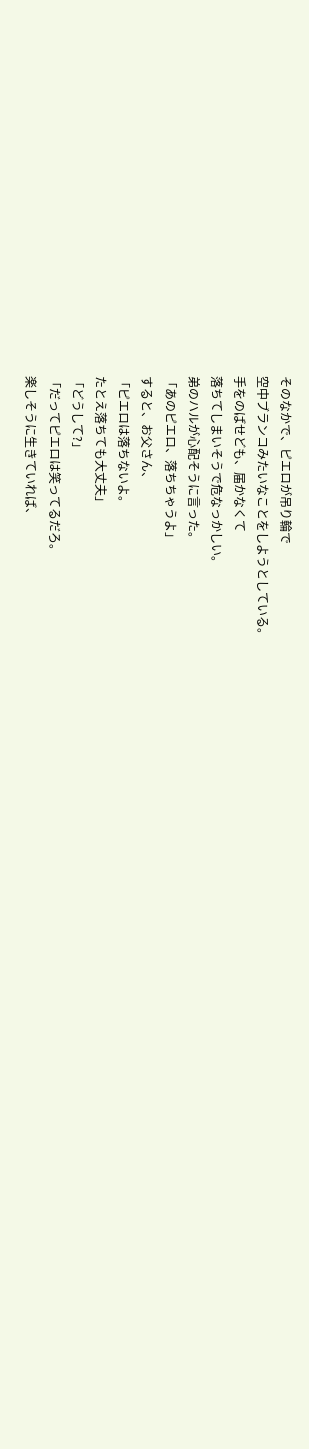そのなかで、ピエロが吊り輪で
空中ブランコみたいなことをしようとしている。
手をのばせども、届かなくて
落ちてしまいそうで危なっかしい。
弟のハルが心配そうに言った。
「あのピエロ、落ちちゃうよ」
すると、お父さん、
「ピエロは落ちないよ。
たとえ落ちても大丈夫」
「どうして?」
「だってピエロは笑ってるだろ。
楽しそうに生きていれば、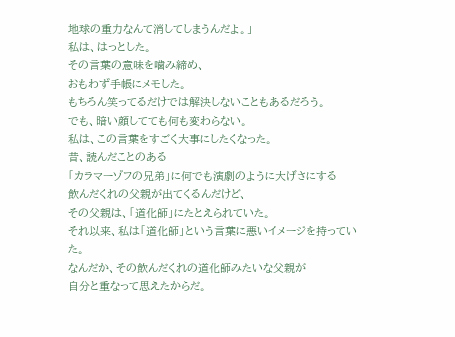地球の重力なんて消してしまうんだよ。」
私は、はっとした。
その言葉の意味を噛み締め、
おもわず手帳にメモした。
もちろん笑ってるだけでは解決しないこともあるだろう。
でも、暗い顔してても何も変わらない。
私は、この言葉をすごく大事にしたくなった。
昔、読んだことのある
「カラマーゾフの兄弟」に何でも演劇のように大げさにする
飲んだくれの父親が出てくるんだけど、
その父親は、「道化師」にたとえられていた。
それ以来、私は「道化師」という言葉に悪いイメージを持っていた。
なんだか、その飲んだくれの道化師みたいな父親が
自分と重なって思えたからだ。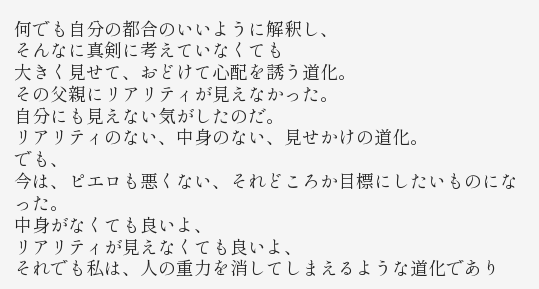何でも自分の都合のいいように解釈し、
そんなに真剣に考えていなくても
大きく見せて、おどけて心配を誘う道化。
その父親にリアリティが見えなかった。
自分にも見えない気がしたのだ。
リアリティのない、中身のない、見せかけの道化。
でも、
今は、ピエロも悪くない、それどころか目標にしたいものになった。
中身がなくても良いよ、
リアリティが見えなくても良いよ、
それでも私は、人の重力を消してしまえるような道化であり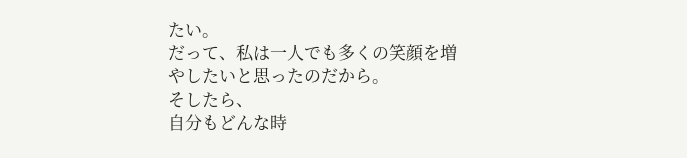たい。
だって、私は一人でも多くの笑顔を増やしたいと思ったのだから。
そしたら、
自分もどんな時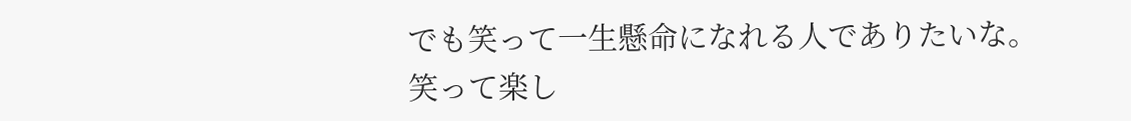でも笑って一生懸命になれる人でありたいな。
笑って楽し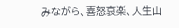みながら、喜怒哀楽、人生山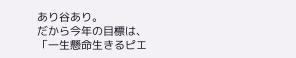あり谷あり。
だから今年の目標は、
「一生懸命生きるピエ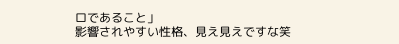ロであること」
影響されやすい性格、見え見えですな笑